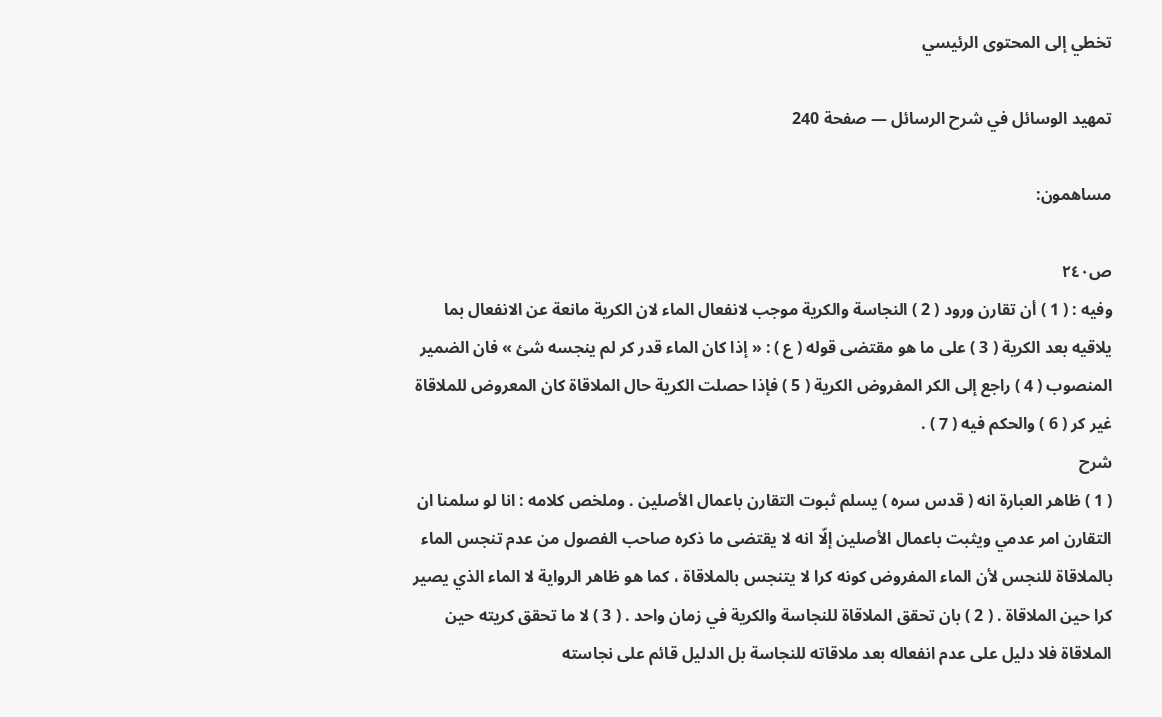تخطي إلى المحتوى الرئيسي

تمهيد الوسائل في شرح الرسائل — صفحة 240

مساهمون:

ص٢٤٠
وفيه : ( 1 ) أن تقارن ورود ( 2 ) النجاسة والكرية موجب لانفعال الماء لان الكرية مانعة عن الانفعال بما يلاقيه بعد الكرية ( 3 ) على ما هو مقتضى قوله ( ع ) : « إذا كان الماء قدر كر لم ينجسه شئ » فان الضمير المنصوب ( 4 ) راجع إلى الكر المفروض الكرية ( 5 ) فإذا حصلت الكرية حال الملاقاة كان المعروض للملاقاة غير كر ( 6 ) والحكم فيه ( 7 ) .
شرح
( 1 ) ظاهر العبارة انه ( قدس سره ) يسلم ثبوت التقارن باعمال الأصلين . وملخص كلامه : انا لو سلمنا ان التقارن امر عدمي ويثبت باعمال الأصلين إلّا انه لا يقتضى ما ذكره صاحب الفصول من عدم تنجس الماء بالملاقاة للنجس لأن الماء المفروض كونه كرا لا يتنجس بالملاقاة ، كما هو ظاهر الرواية لا الماء الذي يصير كرا حين الملاقاة . ( 2 ) بان تحقق الملاقاة للنجاسة والكرية في زمان واحد . ( 3 ) لا ما تحقق كريته حين الملاقاة فلا دليل على عدم انفعاله بعد ملاقاته للنجاسة بل الدليل قائم على نجاسته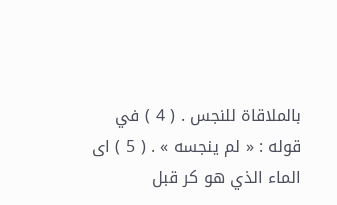بالملاقاة للنجس . ( 4 ) في قوله : « لم ينجسه » . ( 5 ) اى الماء الذي هو كر قبل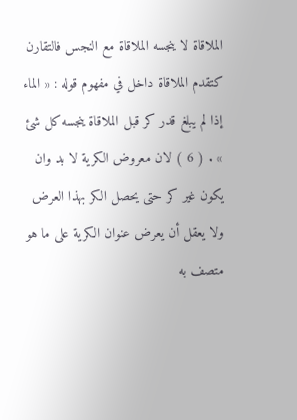الملاقاة لا ينجسه الملاقاة مع النجس فالتقارن كتقدم الملاقاة داخل في مفهوم قوله : « الماء إذا لم يبلغ قدر كر قبل الملاقاة ينجسه كل شئ » . ( 6 ) لان معروض الكرية لا بد وان يكون غير كر حتى يحصل الكر بهذا العرض ولا يعقل أن يعرض عنوان الكرية على ما هو متصف به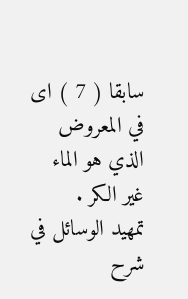سابقا ( 7 ) اى في المعروض الذي هو الماء غير الكر .
تمهيد الوسائل في شرح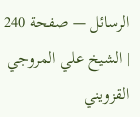الرسائل — صفحة 240 | الشيخ علي المروجي القزويني